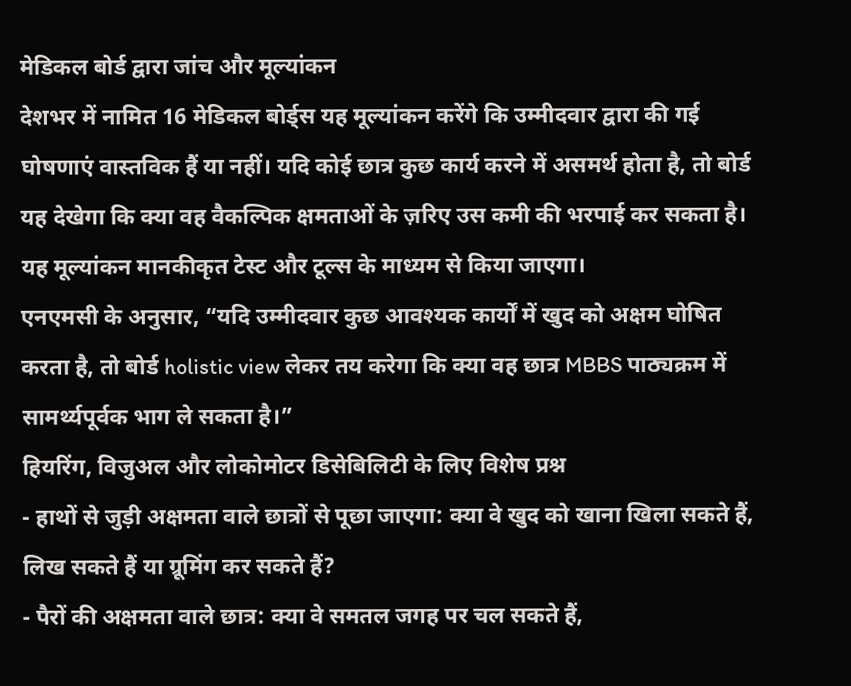मेडिकल बोर्ड द्वारा जांच और मूल्यांकन
देशभर में नामित 16 मेडिकल बोर्ड्स यह मूल्यांकन करेंगे कि उम्मीदवार द्वारा की गई घोषणाएं वास्तविक हैं या नहीं। यदि कोई छात्र कुछ कार्य करने में असमर्थ होता है, तो बोर्ड यह देखेगा कि क्या वह वैकल्पिक क्षमताओं के ज़रिए उस कमी की भरपाई कर सकता है। यह मूल्यांकन मानकीकृत टेस्ट और टूल्स के माध्यम से किया जाएगा।
एनएमसी के अनुसार, “यदि उम्मीदवार कुछ आवश्यक कार्यों में खुद को अक्षम घोषित करता है, तो बोर्ड holistic view लेकर तय करेगा कि क्या वह छात्र MBBS पाठ्यक्रम में सामर्थ्यपूर्वक भाग ले सकता है।”
हियरिंग, विजुअल और लोकोमोटर डिसेबिलिटी के लिए विशेष प्रश्न
- हाथों से जुड़ी अक्षमता वाले छात्रों से पूछा जाएगा: क्या वे खुद को खाना खिला सकते हैं, लिख सकते हैं या ग्रूमिंग कर सकते हैं?
- पैरों की अक्षमता वाले छात्र: क्या वे समतल जगह पर चल सकते हैं,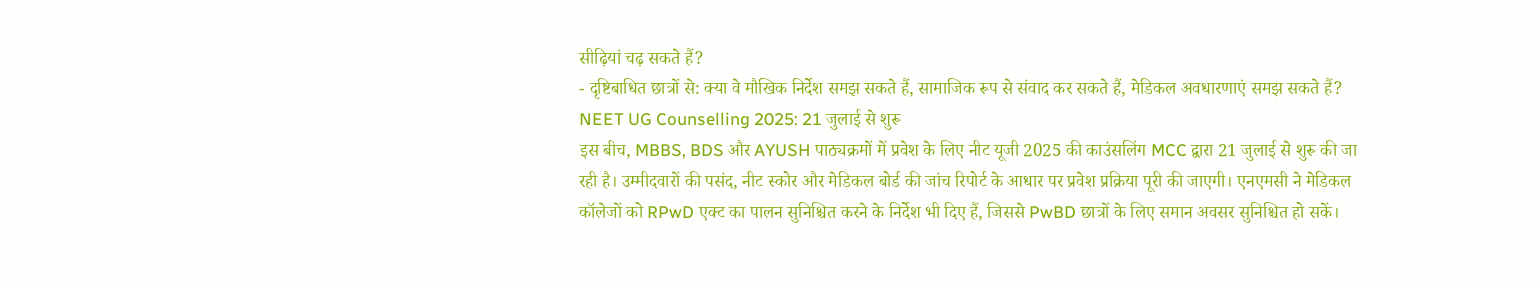सीढ़ियां चढ़ सकते हैं?
- दृष्टिबाधित छात्रों से: क्या वे मौखिक निर्देश समझ सकते हैं, सामाजिक रूप से संवाद कर सकते हैं, मेडिकल अवधारणाएं समझ सकते हैं?
NEET UG Counselling 2025: 21 जुलाई से शुरू
इस बीच, MBBS, BDS और AYUSH पाठ्यक्रमों में प्रवेश के लिए नीट यूजी 2025 की काउंसलिंग MCC द्वारा 21 जुलाई से शुरू की जा रही है। उम्मीदवारों की पसंद, नीट स्कोर और मेडिकल बोर्ड की जांच रिपोर्ट के आधार पर प्रवेश प्रक्रिया पूरी की जाएगी। एनएमसी ने मेडिकल कॉलेजों को RPwD एक्ट का पालन सुनिश्चित करने के निर्देश भी दिए हैं, जिससे PwBD छात्रों के लिए समान अवसर सुनिश्चित हो सकें।